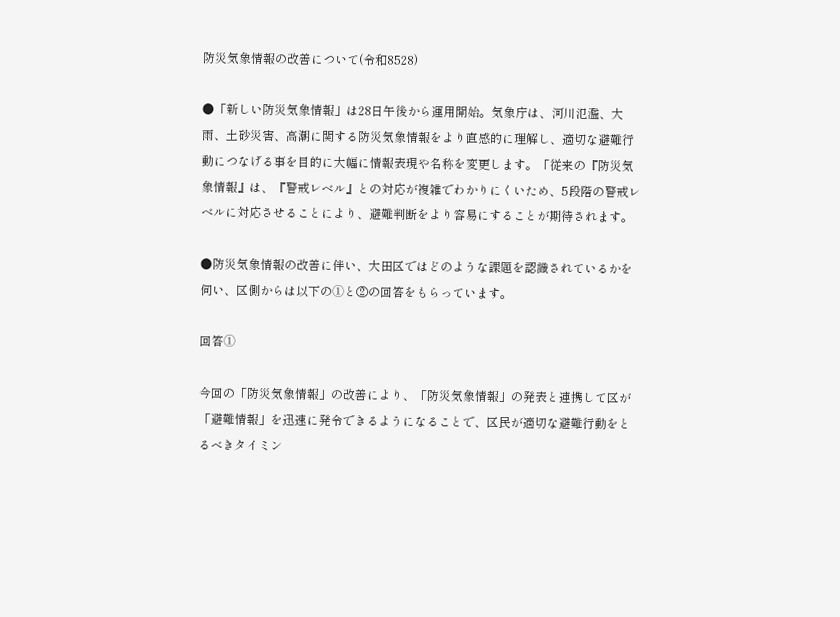防災気象情報の改善について(令和8528)

●「新しい防災気象情報」は28日午後から運用開始。気象庁は、河川氾濫、大雨、土砂災害、高潮に関する防災気象情報をより直感的に理解し、適切な避難行動につなげる事を目的に大幅に情報表現や名称を変更します。「従来の『防災気象情報』は、『警戒レベル』との対応が複雑でわかりにくいため、5段階の警戒レベルに対応させることにより、避難判断をより容易にすることが期待されます。

●防災気象情報の改善に伴い、大田区ではどのような課題を認識されているかを伺い、区側からは以下の➀と②の回答をもらっています。

回答➀

今回の「防災気象情報」の改善により、「防災気象情報」の発表と連携して区が「避難情報」を迅速に発令できるようになることで、区民が適切な避難行動をとるべきタイミン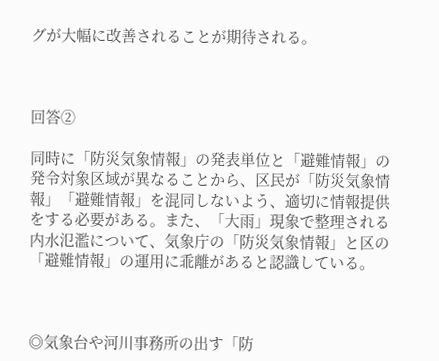グが大幅に改善されることが期待される。



回答②

同時に「防災気象情報」の発表単位と「避難情報」の発令対象区域が異なることから、区民が「防災気象情報」「避難情報」を混同しないよう、適切に情報提供をする必要がある。また、「大雨」現象で整理される内水氾濫について、気象庁の「防災気象情報」と区の「避難情報」の運用に乖離があると認識している。



◎気象台や河川事務所の出す「防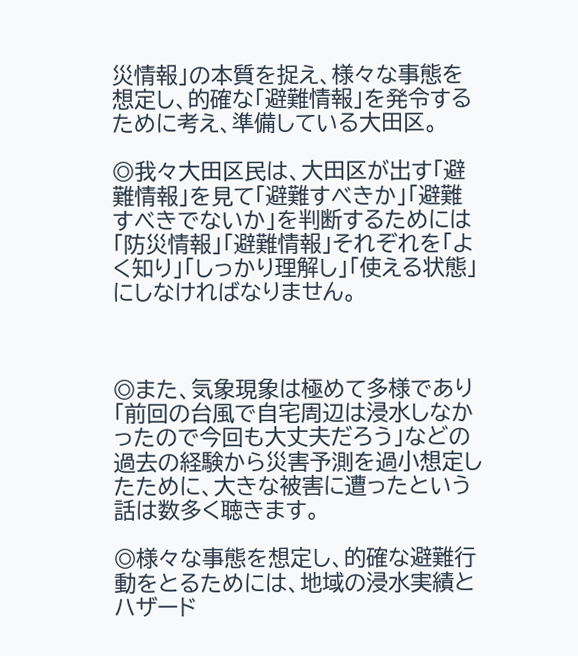災情報」の本質を捉え、様々な事態を想定し、的確な「避難情報」を発令するために考え、準備している大田区。

◎我々大田区民は、大田区が出す「避難情報」を見て「避難すべきか」「避難すべきでないか」を判断するためには「防災情報」「避難情報」それぞれを「よく知り」「しっかり理解し」「使える状態」にしなければなりません。



◎また、気象現象は極めて多様であり「前回の台風で自宅周辺は浸水しなかったので今回も大丈夫だろう」などの過去の経験から災害予測を過小想定したために、大きな被害に遭ったという話は数多く聴きます。

◎様々な事態を想定し、的確な避難行動をとるためには、地域の浸水実績とハザード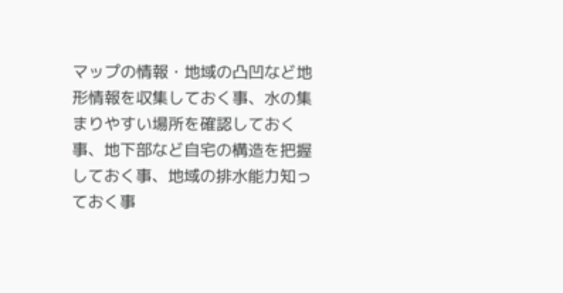マップの情報・地域の凸凹など地形情報を収集しておく事、水の集まりやすい場所を確認しておく事、地下部など自宅の構造を把握しておく事、地域の排水能力知っておく事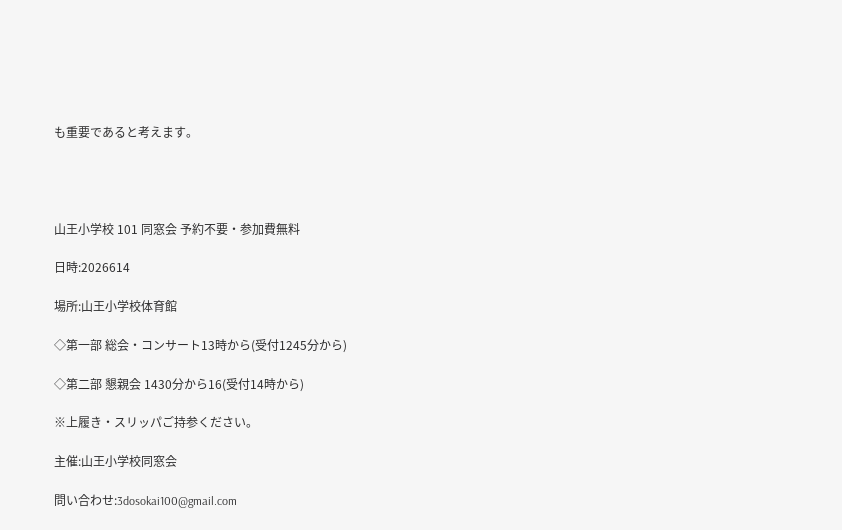も重要であると考えます。




山王小学校 101 同窓会 予約不要・参加費無料

日時:2026614

場所:山王小学校体育館

◇第一部 総会・コンサート13時から(受付1245分から)

◇第二部 懇親会 1430分から16(受付14時から)

※上履き・スリッパご持参ください。

主催:山王小学校同窓会

問い合わせ:3dosokai100@gmail.com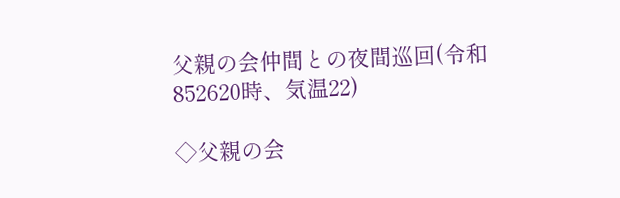父親の会仲間との夜間巡回(令和852620時、気温22)

◇父親の会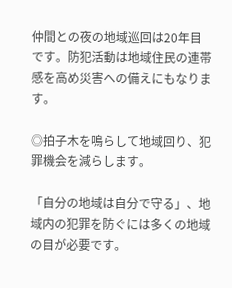仲間との夜の地域巡回は20年目です。防犯活動は地域住民の連帯感を高め災害への備えにもなります。

◎拍子木を鳴らして地域回り、犯罪機会を減らします。

「自分の地域は自分で守る」、地域内の犯罪を防ぐには多くの地域の目が必要です。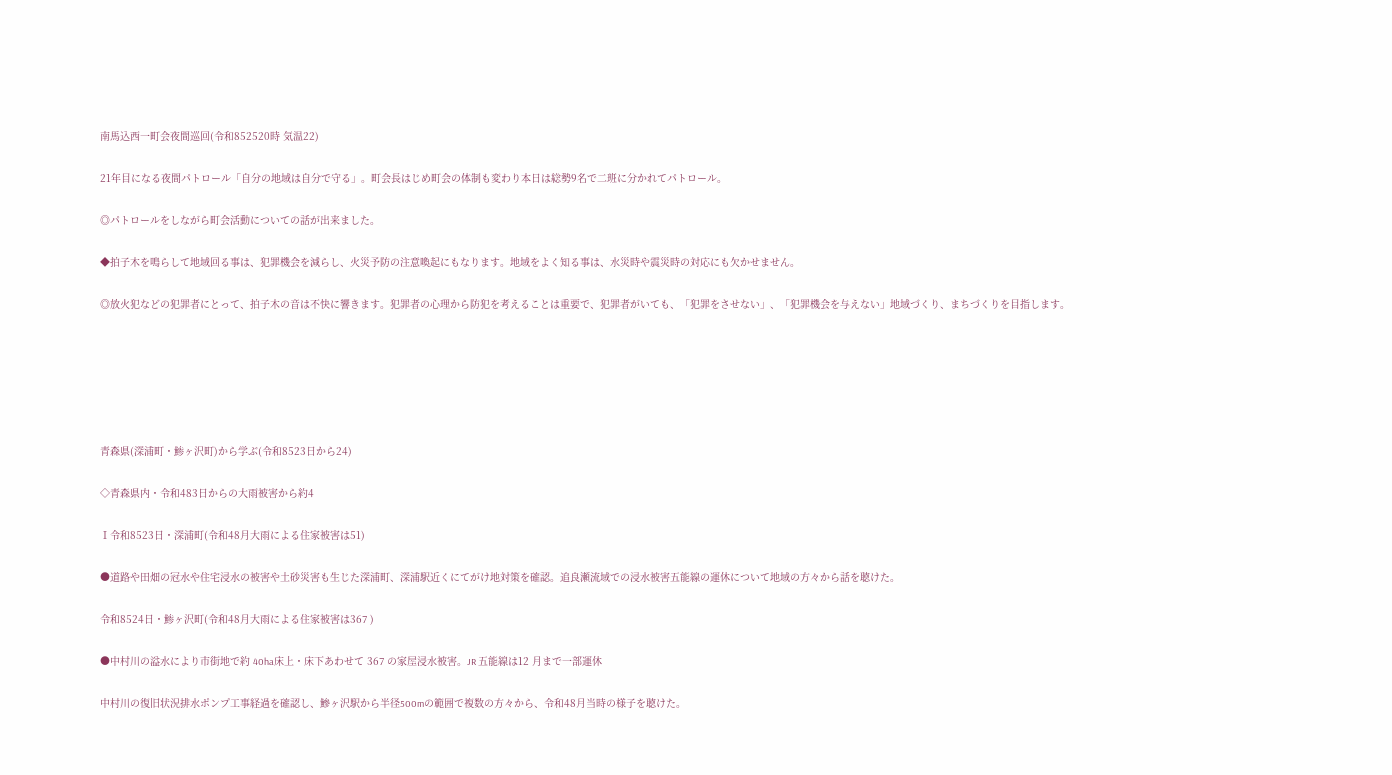南馬込西一町会夜間巡回(令和852520時 気温22)

21年目になる夜間パトロール「自分の地域は自分で守る」。町会長はじめ町会の体制も変わり本日は総勢9名で二班に分かれてパトロール。

◎パトロールをしながら町会活動についての話が出来ました。

◆拍子木を鳴らして地域回る事は、犯罪機会を減らし、火災予防の注意喚起にもなります。地域をよく知る事は、水災時や震災時の対応にも欠かせません。

◎放火犯などの犯罪者にとって、拍子木の音は不快に響きます。犯罪者の心理から防犯を考えることは重要で、犯罪者がいても、「犯罪をさせない」、「犯罪機会を与えない」地域づくり、まちづくりを目指します。






青森県(深浦町・鯵ヶ沢町)から学ぶ(令和8523日から24)

◇青森県内・令和483日からの大雨被害から約4

Ⅰ令和8523日・深浦町(令和48月大雨による住家被害は51)

●道路や田畑の冠水や住宅浸水の被害や土砂災害も生じた深浦町、深浦駅近くにてがけ地対策を確認。追良瀬流域での浸水被害五能線の運休について地域の方々から話を聴けた。

令和8524日・鯵ヶ沢町(令和48月大雨による住家被害は367 )

●中村川の溢水により市街地で約 40ha床上・床下あわせて 367 の家屋浸水被害。JR 五能線は12 月まで一部運休

中村川の復旧状況排水ポンプ工事経過を確認し、鰺ヶ沢駅から半径500mの範囲で複数の方々から、令和48月当時の様子を聴けた。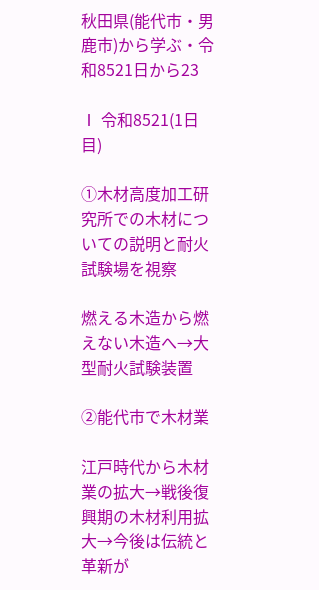秋田県(能代市・男鹿市)から学ぶ・令和8521日から23

Ⅰ 令和8521(1日目)

➀木材高度加工研究所での木材についての説明と耐火試験場を視察

燃える木造から燃えない木造へ→大型耐火試験装置

②能代市で木材業

江戸時代から木材業の拡大→戦後復興期の木材利用拡大→今後は伝統と革新が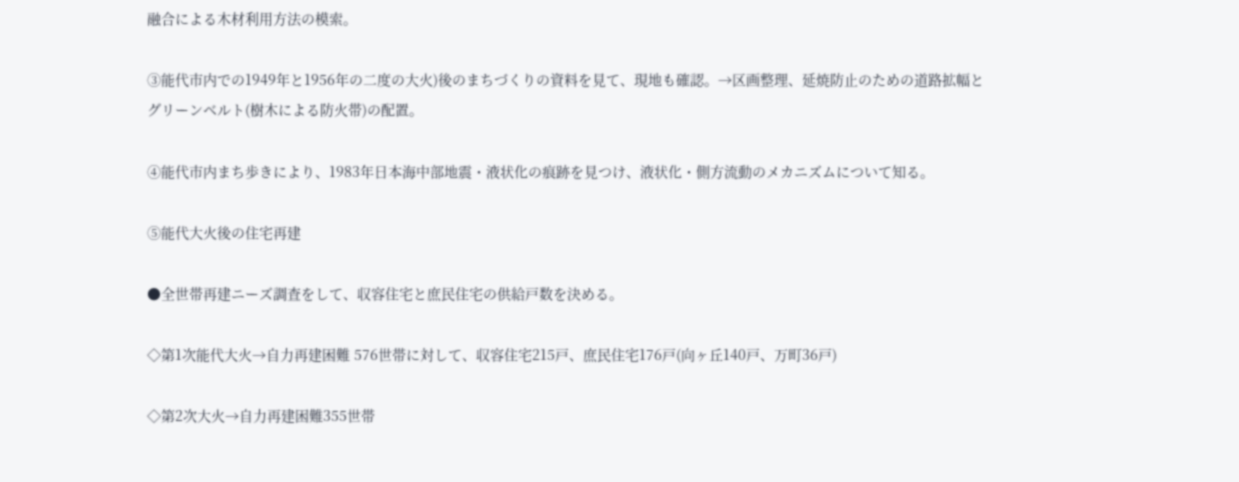融合による木材利用方法の模索。

③能代市内での1949年と1956年の二度の大火)後のまちづくりの資料を見て、現地も確認。→区画整理、延焼防止のための道路拡幅とグリーンベルト(樹木による防火帯)の配置。

④能代市内まち歩きにより、1983年日本海中部地震・液状化の痕跡を見つけ、液状化・側方流動のメカニズムについて知る。

⑤能代大火後の住宅再建

●全世帯再建ニーズ調査をして、収容住宅と庶民住宅の供給戸数を決める。

◇第1次能代大火→自力再建困難 576世帯に対して、収容住宅215戸、庶民住宅176戸(向ヶ丘140戸、万町36戸)

◇第2次大火→自力再建困難355世帯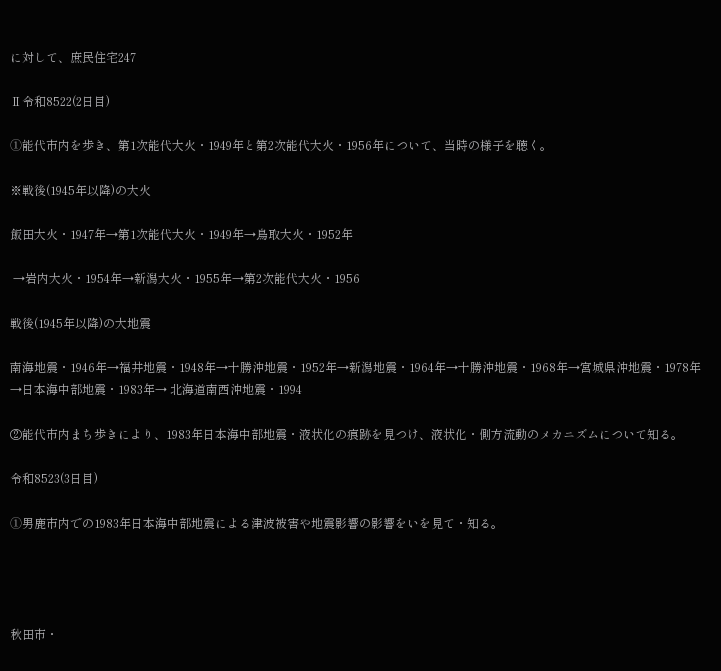に対して、庶民住宅247

Ⅱ令和8522(2日目)

➀能代市内を歩き、第1次能代大火・1949年と第2次能代大火・1956年について、当時の様子を聴く。

※戦後(1945年以降)の大火

飯田大火・1947年→第1次能代大火・1949年→鳥取大火・1952年

 →岩内大火・1954年→新潟大火・1955年→第2次能代大火・1956

戦後(1945年以降)の大地震

南海地震・1946年→福井地震・1948年→十勝沖地震・1952年→新潟地震・1964年→十勝沖地震・1968年→宮城県沖地震・1978年→日本海中部地震・1983年→ 北海道南西沖地震・1994

②能代市内まち歩きにより、1983年日本海中部地震・液状化の痕跡を見つけ、液状化・側方流動のメカニズムについて知る。

令和8523(3日目)

➀男鹿市内での1983年日本海中部地震による津波被害や地震影響の影響をいを見て・知る。




秋田市・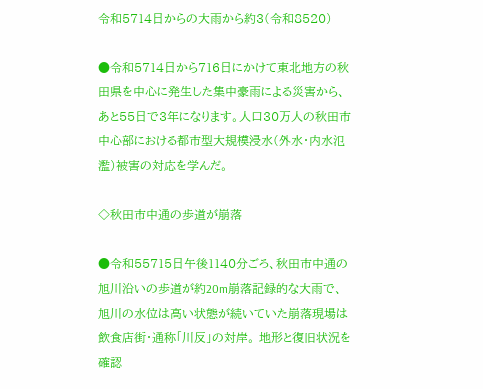令和5714日からの大雨から約3(令和8520)

●令和5714日から716日にかけて東北地方の秋田県を中心に発生した集中豪雨による災害から、あと55日で3年になります。人口30万人の秋田市中心部における都市型大規模浸水(外水・内水氾濫)被害の対応を学んだ。

◇秋田市中通の歩道が崩落

●令和55715日午後1140分ごろ、秋田市中通の旭川沿いの歩道が約20m崩落記録的な大雨で、旭川の水位は高い状態が続いていた崩落現場は飲食店街・通称「川反」の対岸。 地形と復旧状況を確認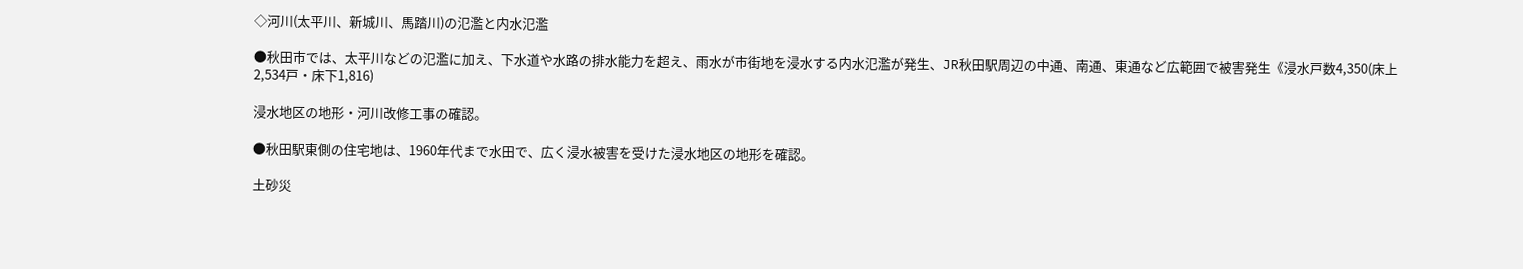◇河川(太平川、新城川、馬踏川)の氾濫と内水氾濫

●秋田市では、太平川などの氾濫に加え、下水道や水路の排水能力を超え、雨水が市街地を浸水する内水氾濫が発生、JR秋田駅周辺の中通、南通、東通など広範囲で被害発生《浸水戸数4,350(床上2,534戸・床下1,816)

浸水地区の地形・河川改修工事の確認。

●秋田駅東側の住宅地は、1960年代まで水田で、広く浸水被害を受けた浸水地区の地形を確認。

土砂災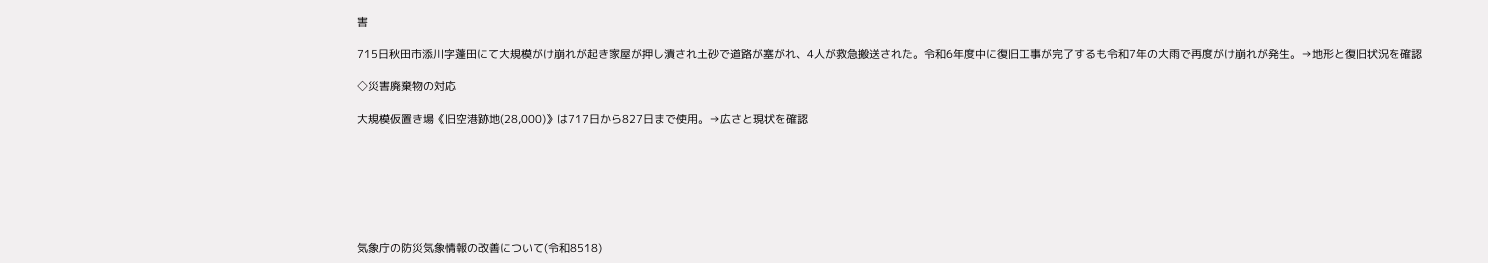害

715日秋田市添川字蓬田にて大規模がけ崩れが起き家屋が押し潰され土砂で道路が塞がれ、4人が救急搬送された。令和6年度中に復旧工事が完了するも令和7年の大雨で再度がけ崩れが発生。→地形と復旧状況を確認

◇災害廃棄物の対応

大規模仮置き場《旧空港跡地(28,000)》は717日から827日まで使用。→広さと現状を確認







気象庁の防災気象情報の改善について(令和8518)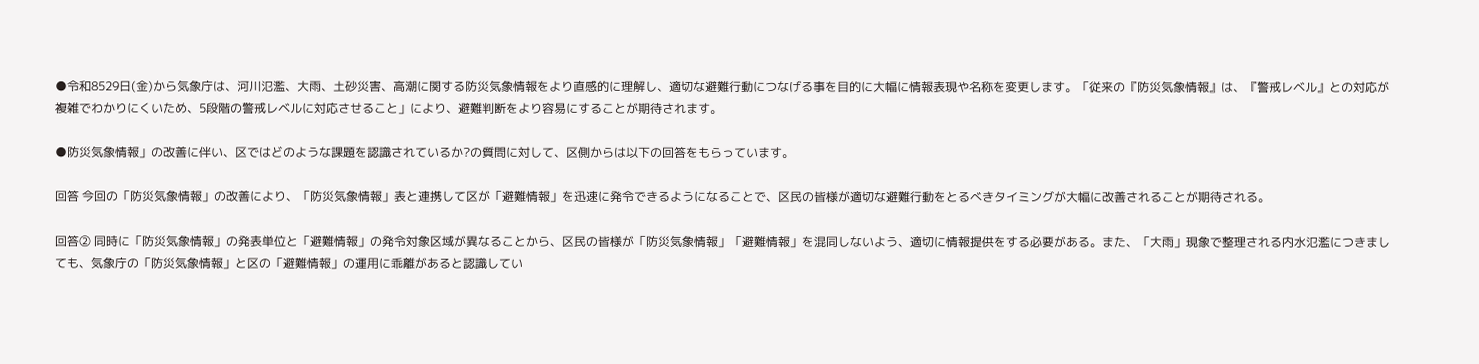●令和8529日(金)から気象庁は、河川氾濫、大雨、土砂災害、高潮に関する防災気象情報をより直感的に理解し、適切な避難行動につなげる事を目的に大幅に情報表現や名称を変更します。「従来の『防災気象情報』は、『警戒レベル』との対応が複雑でわかりにくいため、5段階の警戒レベルに対応させること」により、避難判断をより容易にすることが期待されます。

●防災気象情報」の改善に伴い、区ではどのような課題を認識されているか?の質問に対して、区側からは以下の回答をもらっています。

回答 今回の「防災気象情報」の改善により、「防災気象情報」表と連携して区が「避難情報」を迅速に発令できるようになることで、区民の皆様が適切な避難行動をとるべきタイミングが大幅に改善されることが期待される。

回答② 同時に「防災気象情報」の発表単位と「避難情報」の発令対象区域が異なることから、区民の皆様が「防災気象情報」「避難情報」を混同しないよう、適切に情報提供をする必要がある。また、「大雨」現象で整理される内水氾濫につきましても、気象庁の「防災気象情報」と区の「避難情報」の運用に乖離があると認識してい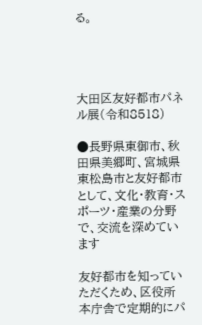る。




大田区友好都市パネル展(令和8518)

●長野県東御市、秋田県美郷町、宮城県東松島市と友好都市として、文化・教育・スポーツ・産業の分野で、交流を深めています

友好都市を知っていただくため、区役所本庁舎で定期的にパ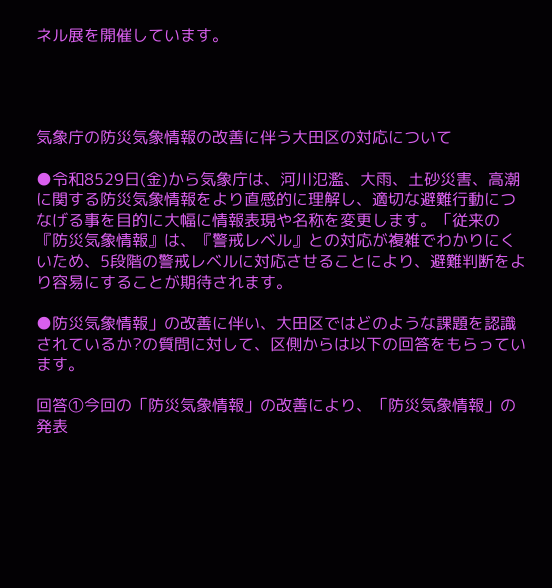ネル展を開催しています。




気象庁の防災気象情報の改善に伴う大田区の対応について

●令和8529日(金)から気象庁は、河川氾濫、大雨、土砂災害、高潮に関する防災気象情報をより直感的に理解し、適切な避難行動につなげる事を目的に大幅に情報表現や名称を変更します。「従来の『防災気象情報』は、『警戒レベル』との対応が複雑でわかりにくいため、5段階の警戒レベルに対応させることにより、避難判断をより容易にすることが期待されます。

●防災気象情報」の改善に伴い、大田区ではどのような課題を認識されているか?の質問に対して、区側からは以下の回答をもらっています。

回答➀今回の「防災気象情報」の改善により、「防災気象情報」の発表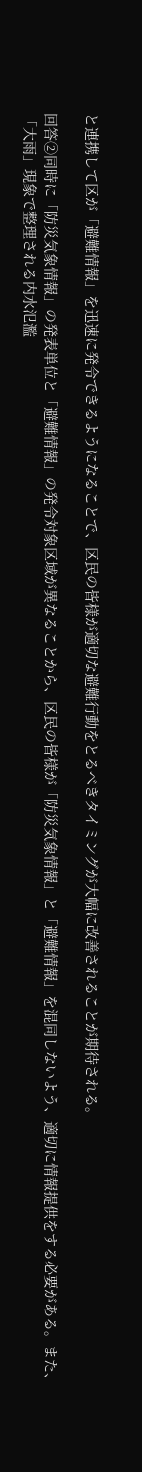と連携して区が「避難情報」を迅速に発令できるようになることで、区民の皆様が適切な避難行動をとるべきタイミングが大幅に改善されることが期待される。

回答②同時に「防災気象情報」の発表単位と「避難情報」の発令対象区域が異なることから、区民の皆様が「防災気象情報」と「避難情報」を混同しないよう、適切に情報提供をする必要がある。また、「大雨」現象で整理される内水氾濫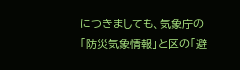につきましても、気象庁の「防災気象情報」と区の「避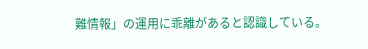難情報」の運用に乖離があると認識している。